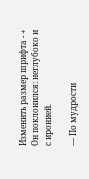Изменить размер шрифта - +
Он поклонился: неглубоко и с иронией.

— По мудрости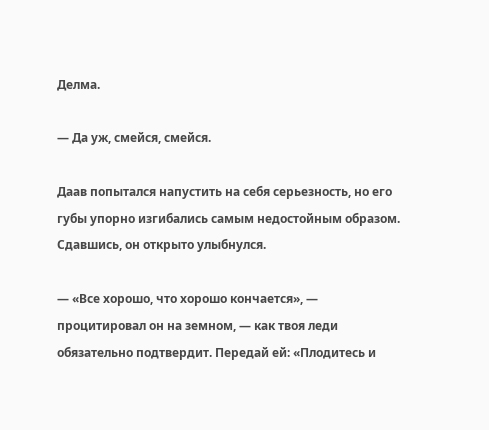Делма.

— Да уж, смейся, смейся.

Даав попытался напустить на себя серьезность, но его губы упорно изгибались самым недостойным образом. Сдавшись, он открыто улыбнулся.

— «Все хорошо, что хорошо кончается», — процитировал он на земном, — как твоя леди обязательно подтвердит. Передай ей: «Плодитесь и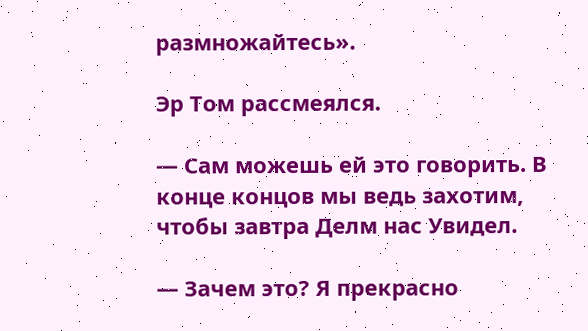размножайтесь».

Эр Том рассмеялся.

— Сам можешь ей это говорить. В конце концов мы ведь захотим, чтобы завтра Делм нас Увидел.

— Зачем это? Я прекрасно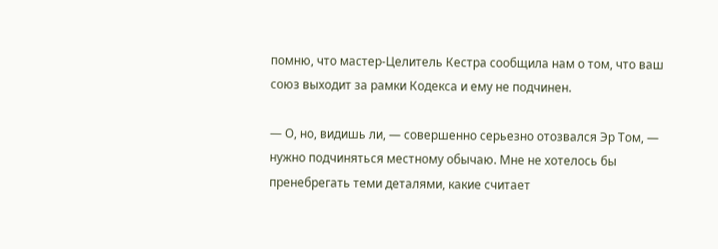помню, что мастер-Целитель Кестра сообщила нам о том, что ваш союз выходит за рамки Кодекса и ему не подчинен.

— О, но, видишь ли, — совершенно серьезно отозвался Эр Том, — нужно подчиняться местному обычаю. Мне не хотелось бы пренебрегать теми деталями, какие считает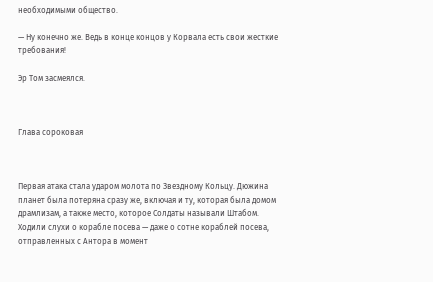необходимыми общество.

— Ну конечно же. Ведь в конце концов у Корвала есть свои жесткие требования!

Эр Том засмеялся.



Глава сороковая



Первая атака стала ударом молота по Звездному Кольцу. Дюжина планет была потеряна сразу же, включая и ту, которая была домом драмлизам, а также место, которое Солдаты называли Штабом. Ходили слухи о корабле посева — даже о сотне кораблей посева, отправленных с Антора в момент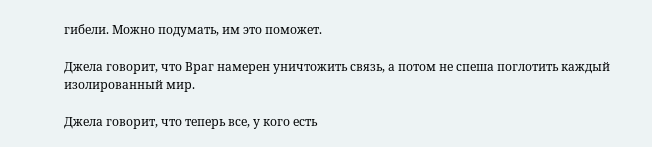гибели. Можно подумать, им это поможет.

Джела говорит, что Враг намерен уничтожить связь, а потом не спеша поглотить каждый изолированный мир.

Джела говорит, что теперь все, у кого есть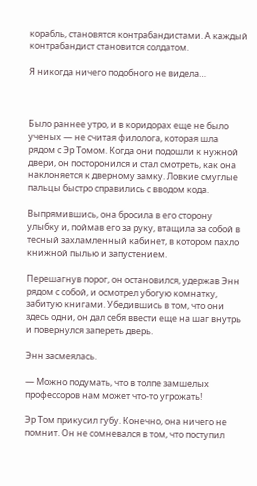корабль, становятся контрабандистами. А каждый контрабандист становится солдатом.

Я никогда ничего подобного не видела…



Было раннее утро, и в коридорах еще не было ученых — не считая филолога, которая шла рядом с Эр Томом. Когда они подошли к нужной двери, он посторонился и стал смотреть, как она наклоняется к дверному замку. Ловкие смуглые пальцы быстро справились с вводом кода.

Выпрямившись, она бросила в его сторону улыбку и, поймав его за руку, втащила за собой в тесный захламленный кабинет, в котором пахло книжной пылью и запустением.

Перешагнув порог, он остановился, удержав Энн рядом с собой, и осмотрел убогую комнатку, забитую книгами. Убедившись в том, что они здесь одни, он дал себя ввести еще на шаг внутрь и повернулся запереть дверь.

Энн засмеялась.

— Можно подумать, что в толпе замшелых профессоров нам может что-то угрожать!

Эр Том прикусил губу. Конечно, она ничего не помнит. Он не сомневался в том, что поступил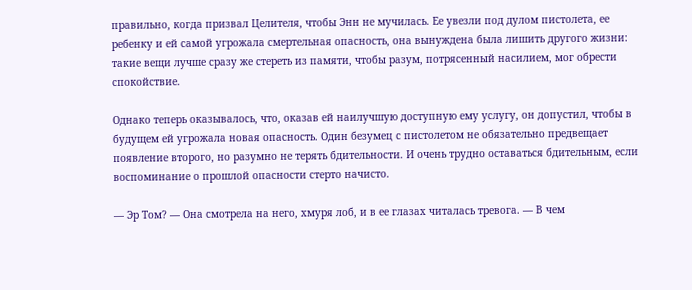правильно, когда призвал Целителя, чтобы Энн не мучилась. Ее увезли под дулом пистолета, ее ребенку и ей самой угрожала смертельная опасность, она вынуждена была лишить другого жизни: такие вещи лучше сразу же стереть из памяти, чтобы разум, потрясенный насилием, мог обрести спокойствие.

Однако теперь оказывалось, что, оказав ей наилучшую доступную ему услугу, он допустил, чтобы в будущем ей угрожала новая опасность. Один безумец с пистолетом не обязательно предвещает появление второго, но разумно не терять бдительности. И очень трудно оставаться бдительным, если воспоминание о прошлой опасности стерто начисто.

— Эр Том? — Она смотрела на него, хмуря лоб, и в ее глазах читалась тревога. — В чем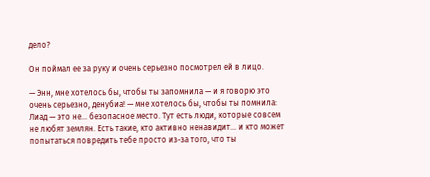дело?

Он поймал ее за руку и очень серьезно посмотрел ей в лицо.

— Энн, мне хотелось бы, чтобы ты запомнила — и я говорю это очень серьезно, денубиа! — мне хотелось бы, чтобы ты помнила: Лиад — это не… безопасное место. Тут есть люди, которые совсем не любят землян. Есть такие, кто активно ненавидит… и кто может попытаться повредить тебе просто из-за того, что ты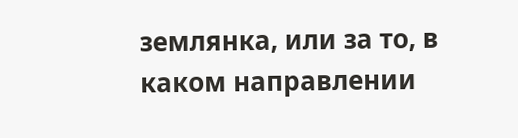землянка, или за то, в каком направлении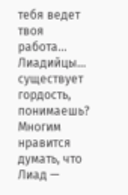тебя ведет твоя работа… Лиадийцы… существует гордость, понимаешь? Многим нравится думать, что Лиад —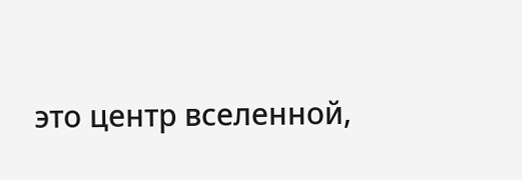это центр вселенной,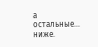а остальные… ниже.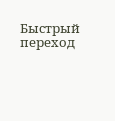Быстрый переход